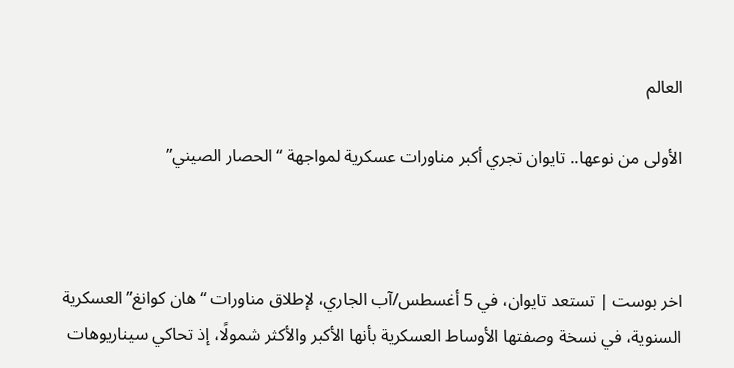العالم

الأولى من نوعها.. تايوان تجري أكبر مناورات عسكرية لمواجهة “الحصار الصيني”



اخر بوست | تستعد تايوان، في 5 أغسطس/آب الجاري، لإطلاق مناورات “هان كوانغ” العسكرية السنوية، في نسخة وصفتها الأوساط العسكرية بأنها الأكبر والأكثر شمولًا، إذ تحاكي سيناريوهات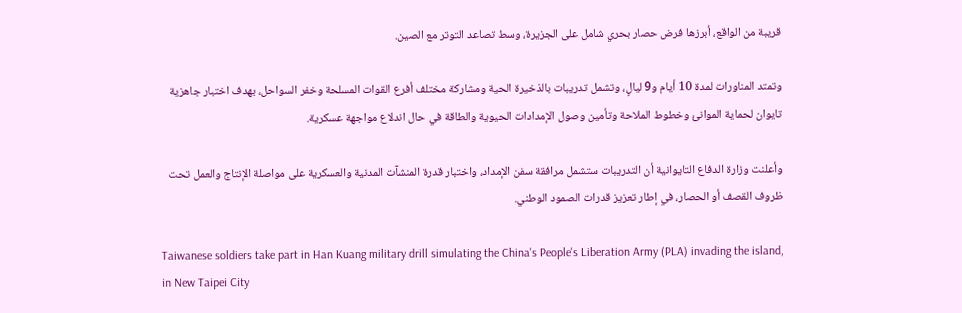قريبة من الواقع، أبرزها فرض حصار بحري شامل على الجزيرة، وسط تصاعد التوتر مع الصين.

وتمتد المناورات لمدة 10 أيام و9 ليالٍ، وتشمل تدريبات بالذخيرة الحية ومشاركة مختلف أفرع القوات المسلحة وخفر السواحل، بهدف اختبار جاهزية تايوان لحماية الموانئ وخطوط الملاحة وتأمين وصول الإمدادات الحيوية والطاقة في حال اندلاع مواجهة عسكرية.

وأعلنت وزارة الدفاع التايوانية أن التدريبات ستشمل مرافقة سفن الإمداد، واختبار قدرة المنشآت المدنية والعسكرية على مواصلة الإنتاج والعمل تحت ظروف القصف أو الحصار، في إطار تعزيز قدرات الصمود الوطني.

Taiwanese soldiers take part in Han Kuang military drill simulating the China's People's Liberation Army (PLA) invading the island, in New Taipei City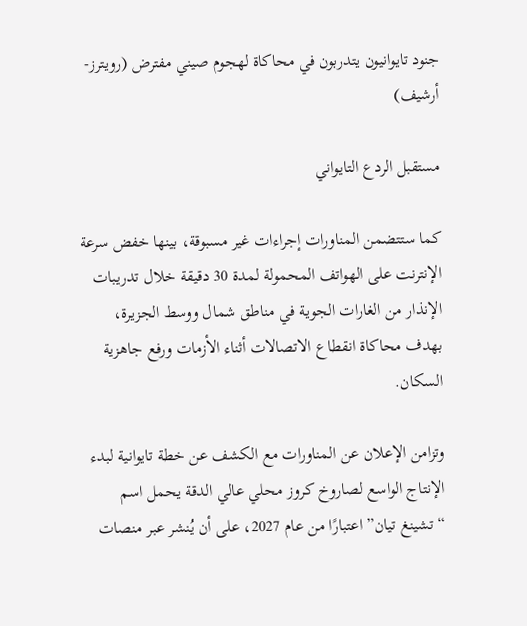جنود تايوانيون يتدربون في محاكاة لهجوم صيني مفترض (رويترز-أرشيف)

مستقبل الردع التايواني

كما ستتضمن المناورات إجراءات غير مسبوقة، بينها خفض سرعة الإنترنت على الهواتف المحمولة لمدة 30 دقيقة خلال تدريبات الإنذار من الغارات الجوية في مناطق شمال ووسط الجزيرة، بهدف محاكاة انقطاع الاتصالات أثناء الأزمات ورفع جاهزية السكان.

وتزامن الإعلان عن المناورات مع الكشف عن خطة تايوانية لبدء الإنتاج الواسع لصاروخ كروز محلي عالي الدقة يحمل اسم “تشينغ تيان” اعتبارًا من عام 2027، على أن يُنشر عبر منصات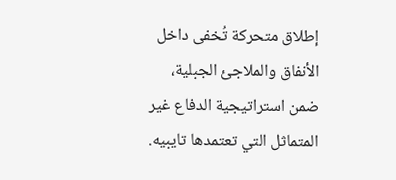إطلاق متحركة تُخفى داخل الأنفاق والملاجئ الجبلية، ضمن استراتيجية الدفاع غير المتماثل التي تعتمدها تايبيه.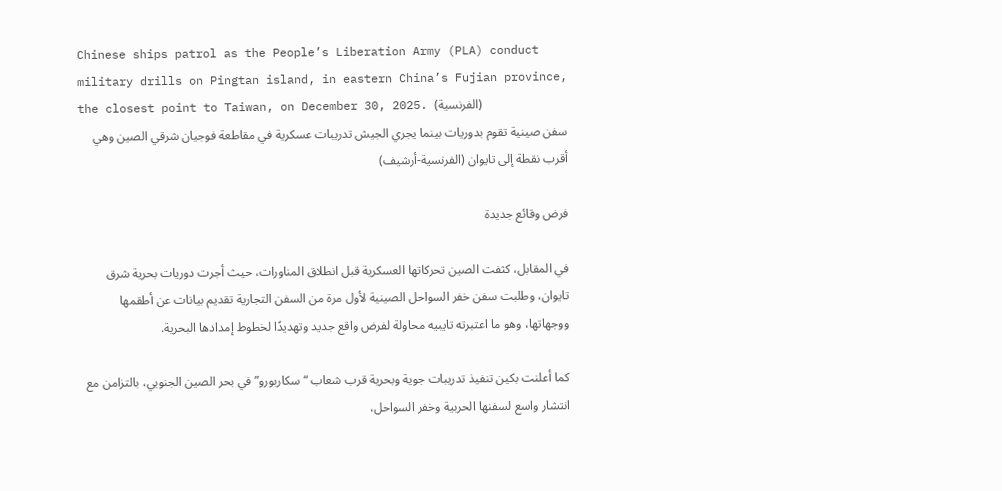Chinese ships patrol as the People’s Liberation Army (PLA) conduct military drills on Pingtan island, in eastern China’s Fujian province, the closest point to Taiwan, on December 30, 2025. (الفرنسية)
سفن صينية تقوم بدوريات بينما يجري الجيش تدريبات عسكرية في مقاطعة فوجيان شرقي الصين وهي أقرب نقطة إلى تايوان (الفرنسية-أرشيف)

فرض وقائع جديدة

في المقابل، كثفت الصين تحركاتها العسكرية قبل انطلاق المناورات، حيث أجرت دوريات بحرية شرق تايوان، وطلبت سفن خفر السواحل الصينية لأول مرة من السفن التجارية تقديم بيانات عن أطقمها ووجهاتها، وهو ما اعتبرته تايبيه محاولة لفرض واقع جديد وتهديدًا لخطوط إمدادها البحرية.

كما أعلنت بكين تنفيذ تدريبات جوية وبحرية قرب شعاب “سكاربورو” في بحر الصين الجنوبي، بالتزامن مع انتشار واسع لسفنها الحربية وخفر السواحل،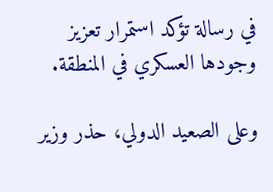في رسالة تؤكد استمرار تعزيز وجودها العسكري في المنطقة.

وعلى الصعيد الدولي، حذر وزير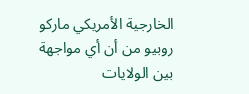الخارجية الأمريكي ماركو روبيو من أن أي مواجهة بين الولايات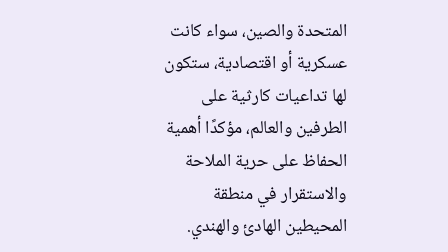المتحدة والصين، سواء كانت عسكرية أو اقتصادية، ستكون لها تداعيات كارثية على الطرفين والعالم، مؤكدًا أهمية الحفاظ على حرية الملاحة والاستقرار في منطقة المحيطين الهادئ والهندي.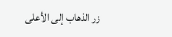زر الذهاب إلى الأعلى